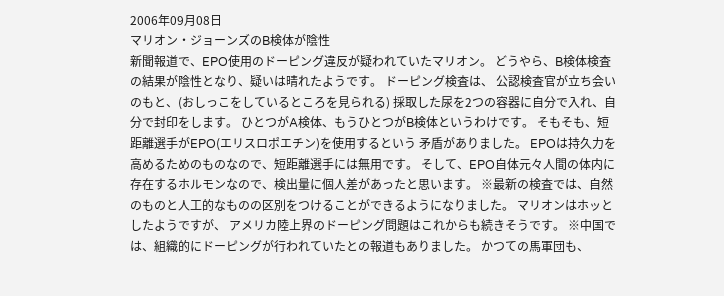2006年09月08日
マリオン・ジョーンズのB検体が陰性
新聞報道で、EPO使用のドーピング違反が疑われていたマリオン。 どうやら、B検体検査の結果が陰性となり、疑いは晴れたようです。 ドーピング検査は、 公認検査官が立ち会いのもと、(おしっこをしているところを見られる) 採取した尿を2つの容器に自分で入れ、自分で封印をします。 ひとつがA検体、もうひとつがB検体というわけです。 そもそも、短距離選手がEPO(エリスロポエチン)を使用するという 矛盾がありました。 EPOは持久力を高めるためのものなので、短距離選手には無用です。 そして、EPO自体元々人間の体内に存在するホルモンなので、検出量に個人差があったと思います。 ※最新の検査では、自然のものと人工的なものの区別をつけることができるようになりました。 マリオンはホッとしたようですが、 アメリカ陸上界のドーピング問題はこれからも続きそうです。 ※中国では、組織的にドーピングが行われていたとの報道もありました。 かつての馬軍団も、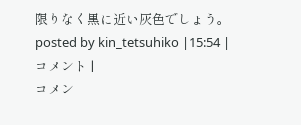限りなく黒に近い灰色でしょう。
posted by kin_tetsuhiko |15:54 |
コメント |
コメン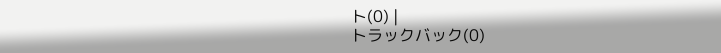ト(0) |
トラックバック(0)